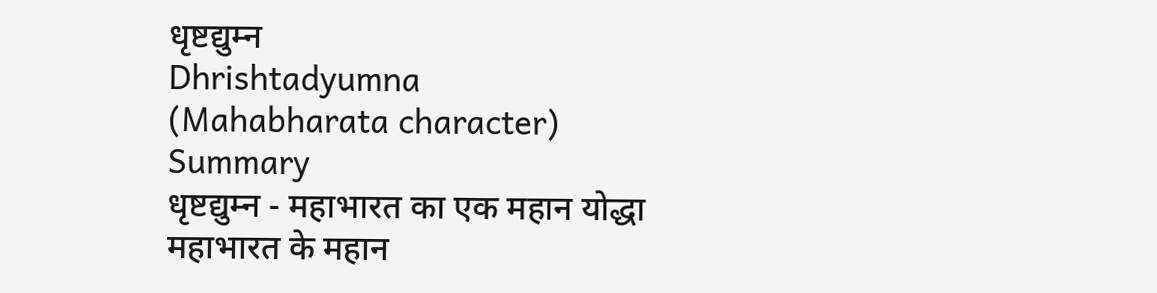धृष्टद्युम्न
Dhrishtadyumna
(Mahabharata character)
Summary
धृष्टद्युम्न - महाभारत का एक महान योद्धा
महाभारत के महान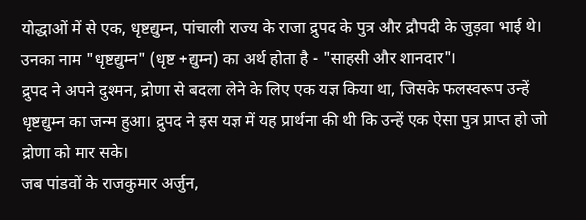योद्धाओं में से एक, धृष्टद्युम्न, पांचाली राज्य के राजा द्रुपद के पुत्र और द्रौपदी के जुड़वा भाई थे। उनका नाम "धृष्टद्युम्न" (धृष्ट +द्युम्न) का अर्थ होता है - "साहसी और शानदार"।
द्रुपद ने अपने दुश्मन, द्रोणा से बदला लेने के लिए एक यज्ञ किया था, जिसके फलस्वरूप उन्हें धृष्टद्युम्न का जन्म हुआ। द्रुपद ने इस यज्ञ में यह प्रार्थना की थी कि उन्हें एक ऐसा पुत्र प्राप्त हो जो द्रोणा को मार सके।
जब पांडवों के राजकुमार अर्जुन,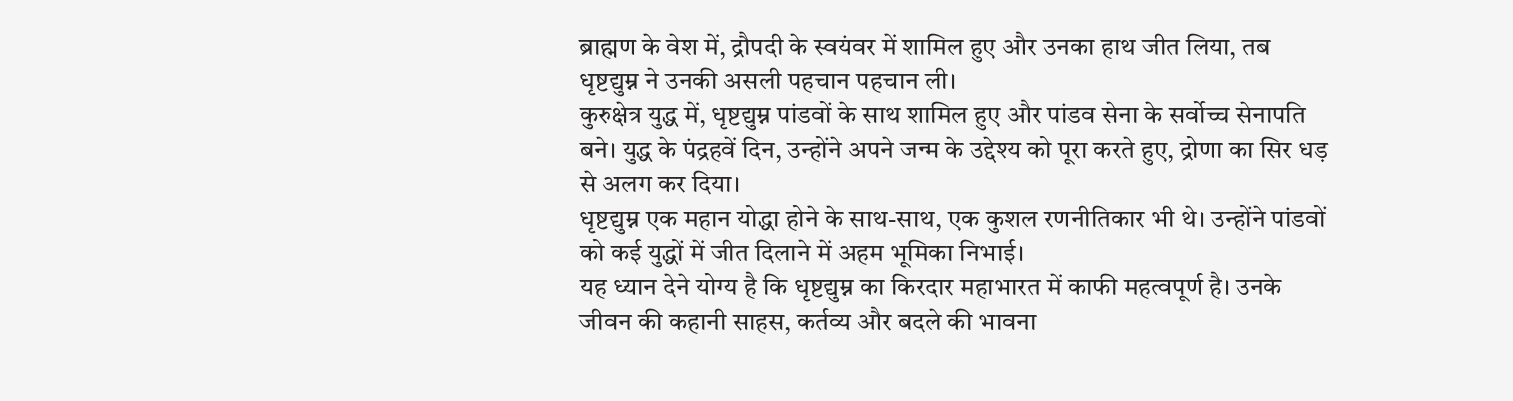ब्राह्मण के वेश में, द्रौपदी के स्वयंवर में शामिल हुए और उनका हाथ जीत लिया, तब धृष्टद्युम्न ने उनकी असली पहचान पहचान ली।
कुरुक्षेत्र युद्ध में, धृष्टद्युम्न पांडवों के साथ शामिल हुए और पांडव सेना के सर्वोच्च सेनापति बने। युद्ध के पंद्रहवें दिन, उन्होंने अपने जन्म के उद्देश्य को पूरा करते हुए, द्रोणा का सिर धड़ से अलग कर दिया।
धृष्टद्युम्न एक महान योद्धा होने के साथ-साथ, एक कुशल रणनीतिकार भी थे। उन्होंने पांडवों को कई युद्धों में जीत दिलाने में अहम भूमिका निभाई।
यह ध्यान देने योग्य है कि धृष्टद्युम्न का किरदार महाभारत में काफी महत्वपूर्ण है। उनके जीवन की कहानी साहस, कर्तव्य और बदले की भावना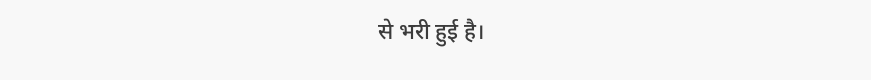से भरी हुई है।